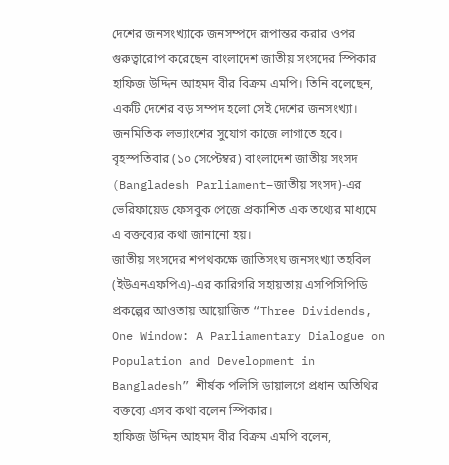দেশের জনসংখ্যাকে জনসম্পদে রূপান্তর করার ওপর গুরুত্বারোপ করেছেন বাংলাদেশ জাতীয় সংসদের স্পিকার হাফিজ উদ্দিন আহমদ বীর বিক্রম এমপি। তিনি বলেছেন, একটি দেশের বড় সম্পদ হলো সেই দেশের জনসংখ্যা। জনমিতিক লভ্যাংশের সুযোগ কাজে লাগাতে হবে।
বৃহস্পতিবার (১০ সেপ্টেম্বর) বাংলাদেশ জাতীয় সংসদ (Bangladesh Parliament–জাতীয় সংসদ)-এর ভেরিফায়েড ফেসবুক পেজে প্রকাশিত এক তথ্যের মাধ্যমে এ বক্তব্যের কথা জানানো হয়।
জাতীয় সংসদের শপথকক্ষে জাতিসংঘ জনসংখ্যা তহবিল (ইউএনএফপিএ)-এর কারিগরি সহায়তায় এসপিসিপিডি প্রকল্পের আওতায় আয়োজিত “Three Dividends, One Window: A Parliamentary Dialogue on Population and Development in Bangladesh” শীর্ষক পলিসি ডায়ালগে প্রধান অতিথির বক্তব্যে এসব কথা বলেন স্পিকার।
হাফিজ উদ্দিন আহমদ বীর বিক্রম এমপি বলেন,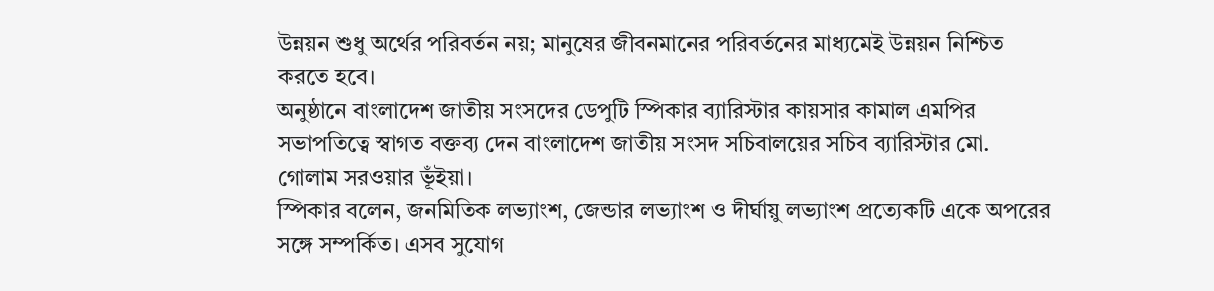উন্নয়ন শুধু অর্থের পরিবর্তন নয়; মানুষের জীবনমানের পরিবর্তনের মাধ্যমেই উন্নয়ন নিশ্চিত করতে হবে।
অনুষ্ঠানে বাংলাদেশ জাতীয় সংসদের ডেপুটি স্পিকার ব্যারিস্টার কায়সার কামাল এমপির সভাপতিত্বে স্বাগত বক্তব্য দেন বাংলাদেশ জাতীয় সংসদ সচিবালয়ের সচিব ব্যারিস্টার মো. গোলাম সরওয়ার ভূঁইয়া।
স্পিকার বলেন, জনমিতিক লভ্যাংশ, জেন্ডার লভ্যাংশ ও দীর্ঘায়ু লভ্যাংশ প্রত্যেকটি একে অপরের সঙ্গে সম্পর্কিত। এসব সুযোগ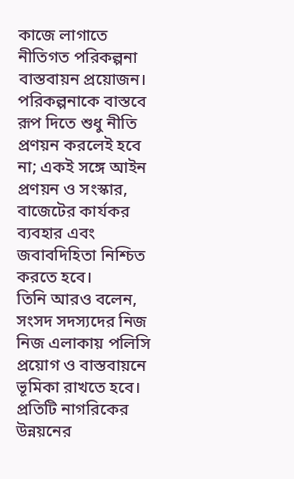কাজে লাগাতে নীতিগত পরিকল্পনা বাস্তবায়ন প্রয়োজন। পরিকল্পনাকে বাস্তবে রূপ দিতে শুধু নীতি প্রণয়ন করলেই হবে না; একই সঙ্গে আইন প্রণয়ন ও সংস্কার, বাজেটের কার্যকর ব্যবহার এবং জবাবদিহিতা নিশ্চিত করতে হবে।
তিনি আরও বলেন, সংসদ সদস্যদের নিজ নিজ এলাকায় পলিসি প্রয়োগ ও বাস্তবায়নে ভূমিকা রাখতে হবে। প্রতিটি নাগরিকের উন্নয়নের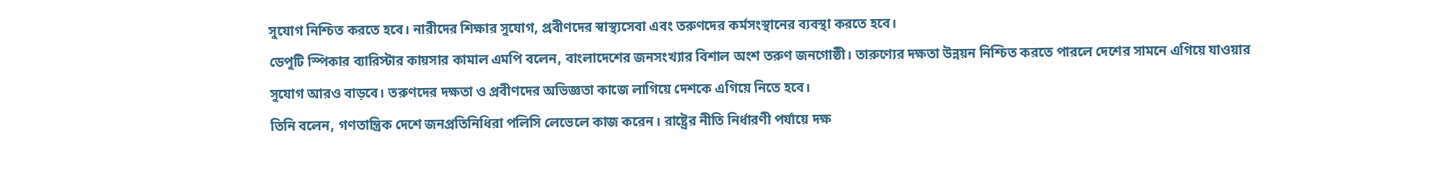সুযোগ নিশ্চিত করতে হবে। নারীদের শিক্ষার সুযোগ, প্রবীণদের স্বাস্থ্যসেবা এবং তরুণদের কর্মসংস্থানের ব্যবস্থা করতে হবে।
ডেপুটি স্পিকার ব্যারিস্টার কায়সার কামাল এমপি বলেন, বাংলাদেশের জনসংখ্যার বিশাল অংশ তরুণ জনগোষ্ঠী। তারুণ্যের দক্ষতা উন্নয়ন নিশ্চিত করতে পারলে দেশের সামনে এগিয়ে যাওয়ার সুযোগ আরও বাড়বে। তরুণদের দক্ষতা ও প্রবীণদের অভিজ্ঞতা কাজে লাগিয়ে দেশকে এগিয়ে নিতে হবে।
তিনি বলেন, গণতান্ত্রিক দেশে জনপ্রতিনিধিরা পলিসি লেভেলে কাজ করেন। রাষ্ট্রের নীতি নির্ধারণী পর্যায়ে দক্ষ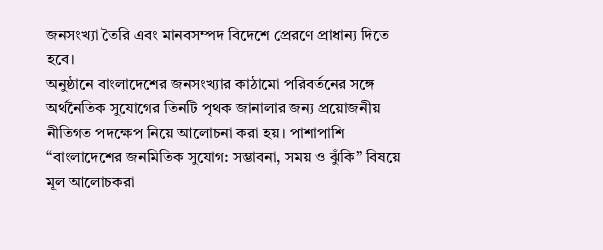জনসংখ্যা তৈরি এবং মানবসম্পদ বিদেশে প্রেরণে প্রাধান্য দিতে হবে।
অনুষ্ঠানে বাংলাদেশের জনসংখ্যার কাঠামো পরিবর্তনের সঙ্গে অর্থনৈতিক সুযোগের তিনটি পৃথক জানালার জন্য প্রয়োজনীয় নীতিগত পদক্ষেপ নিয়ে আলোচনা করা হয়। পাশাপাশি “বাংলাদেশের জনমিতিক সুযোগ: সম্ভাবনা, সময় ও ঝুঁকি” বিষয়ে মূল আলোচকরা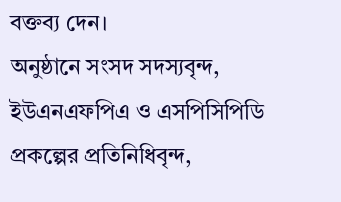বক্তব্য দেন।
অনুষ্ঠানে সংসদ সদস্যবৃন্দ, ইউএনএফপিএ ও এসপিসিপিডি প্রকল্পের প্রতিনিধিবৃন্দ,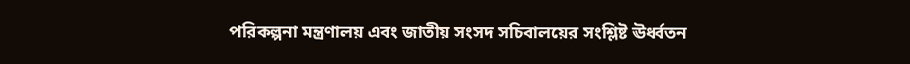পরিকল্পনা মন্ত্রণালয় এবং জাতীয় সংসদ সচিবালয়ের সংশ্লিষ্ট ঊর্ধ্বতন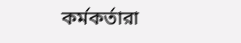কর্মকর্তারা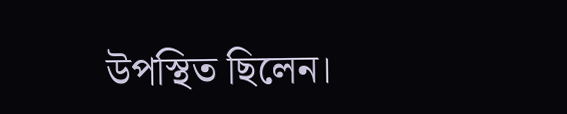উপস্থিত ছিলেন।